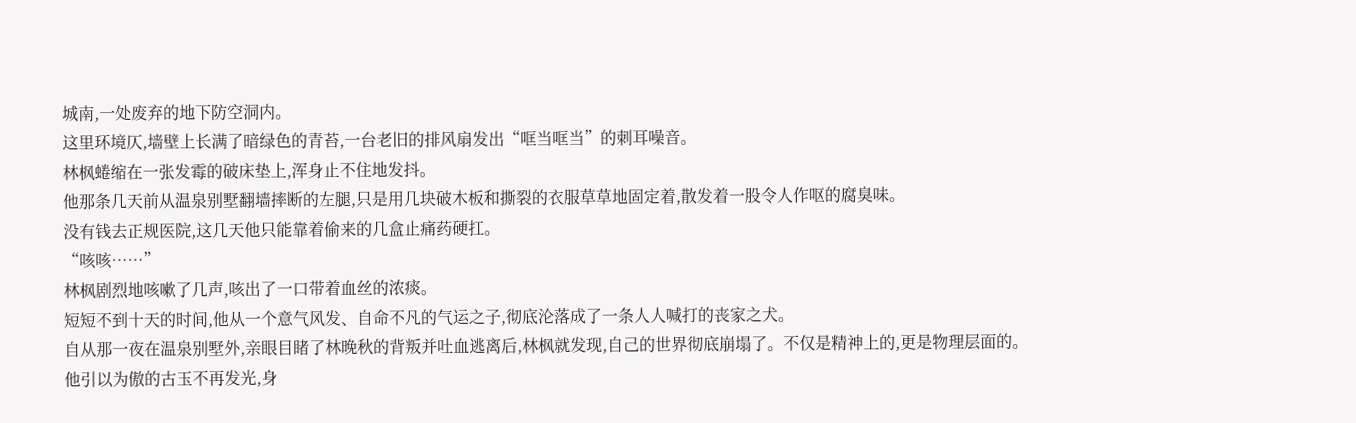城南,一处废弃的地下防空洞内。
这里环境仄,墙壁上长满了暗绿色的青苔,一台老旧的排风扇发出“哐当哐当”的刺耳噪音。
林枫蜷缩在一张发霉的破床垫上,浑身止不住地发抖。
他那条几天前从温泉别墅翻墙摔断的左腿,只是用几块破木板和撕裂的衣服草草地固定着,散发着一股令人作呕的腐臭味。
没有钱去正规医院,这几天他只能靠着偷来的几盒止痛药硬扛。
“咳咳……”
林枫剧烈地咳嗽了几声,咳出了一口带着血丝的浓痰。
短短不到十天的时间,他从一个意气风发、自命不凡的气运之子,彻底沦落成了一条人人喊打的丧家之犬。
自从那一夜在温泉别墅外,亲眼目睹了林晚秋的背叛并吐血逃离后,林枫就发现,自己的世界彻底崩塌了。不仅是精神上的,更是物理层面的。
他引以为傲的古玉不再发光,身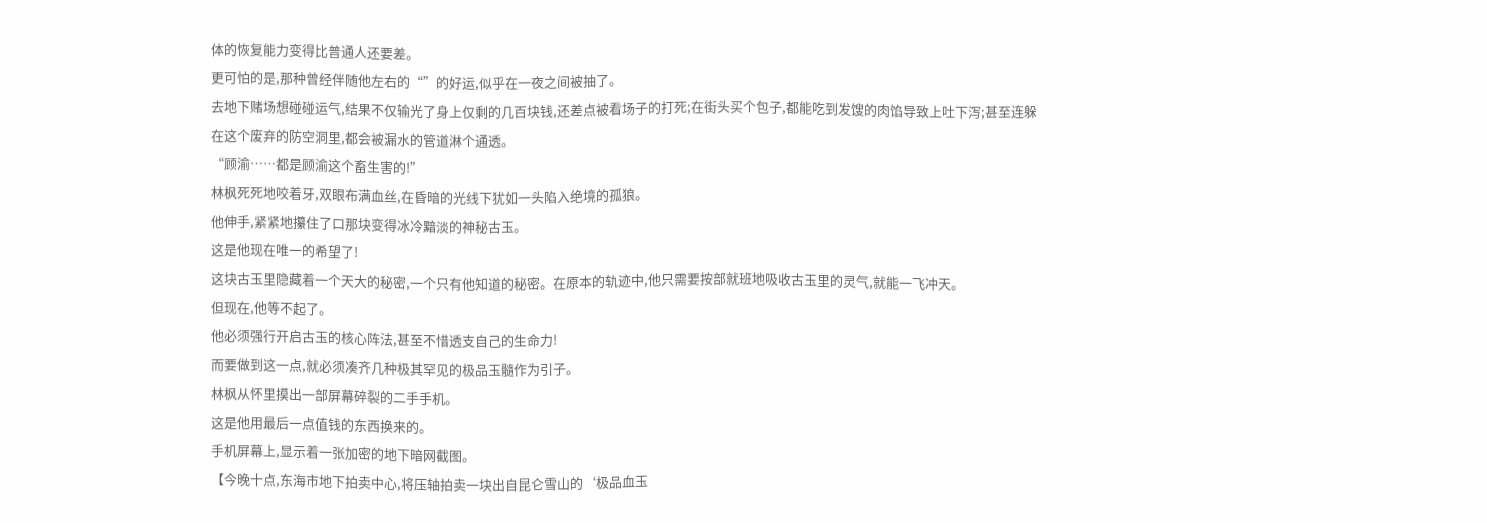体的恢复能力变得比普通人还要差。
更可怕的是,那种曾经伴随他左右的“”的好运,似乎在一夜之间被抽了。
去地下赌场想碰碰运气,结果不仅输光了身上仅剩的几百块钱,还差点被看场子的打死;在街头买个包子,都能吃到发馊的肉馅导致上吐下泻;甚至连躲在这个废弃的防空洞里,都会被漏水的管道淋个通透。
“顾渝……都是顾渝这个畜生害的!”
林枫死死地咬着牙,双眼布满血丝,在昏暗的光线下犹如一头陷入绝境的孤狼。
他伸手,紧紧地攥住了口那块变得冰冷黯淡的神秘古玉。
这是他现在唯一的希望了!
这块古玉里隐藏着一个天大的秘密,一个只有他知道的秘密。在原本的轨迹中,他只需要按部就班地吸收古玉里的灵气,就能一飞冲天。
但现在,他等不起了。
他必须强行开启古玉的核心阵法,甚至不惜透支自己的生命力!
而要做到这一点,就必须凑齐几种极其罕见的极品玉髓作为引子。
林枫从怀里摸出一部屏幕碎裂的二手手机。
这是他用最后一点值钱的东西换来的。
手机屏幕上,显示着一张加密的地下暗网截图。
【今晚十点,东海市地下拍卖中心,将压轴拍卖一块出自昆仑雪山的‘极品血玉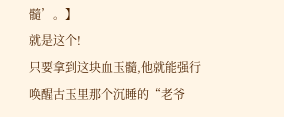髓’。】
就是这个!
只要拿到这块血玉髓,他就能强行唤醒古玉里那个沉睡的“老爷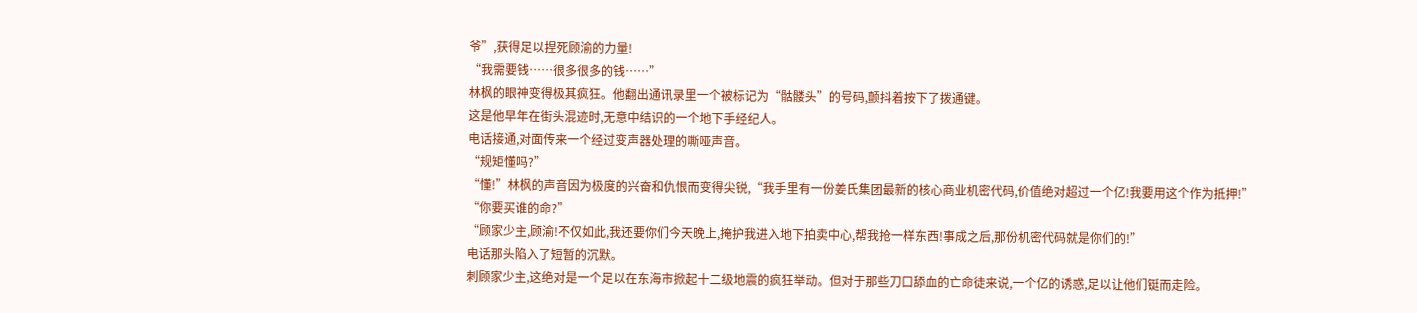爷”,获得足以捏死顾渝的力量!
“我需要钱……很多很多的钱……”
林枫的眼神变得极其疯狂。他翻出通讯录里一个被标记为“骷髅头”的号码,颤抖着按下了拨通键。
这是他早年在街头混迹时,无意中结识的一个地下手经纪人。
电话接通,对面传来一个经过变声器处理的嘶哑声音。
“规矩懂吗?”
“懂!”林枫的声音因为极度的兴奋和仇恨而变得尖锐,“我手里有一份姜氏集团最新的核心商业机密代码,价值绝对超过一个亿!我要用这个作为抵押!”
“你要买谁的命?”
“顾家少主,顾渝!不仅如此,我还要你们今天晚上,掩护我进入地下拍卖中心,帮我抢一样东西!事成之后,那份机密代码就是你们的!”
电话那头陷入了短暂的沉默。
刺顾家少主,这绝对是一个足以在东海市掀起十二级地震的疯狂举动。但对于那些刀口舔血的亡命徒来说,一个亿的诱惑,足以让他们铤而走险。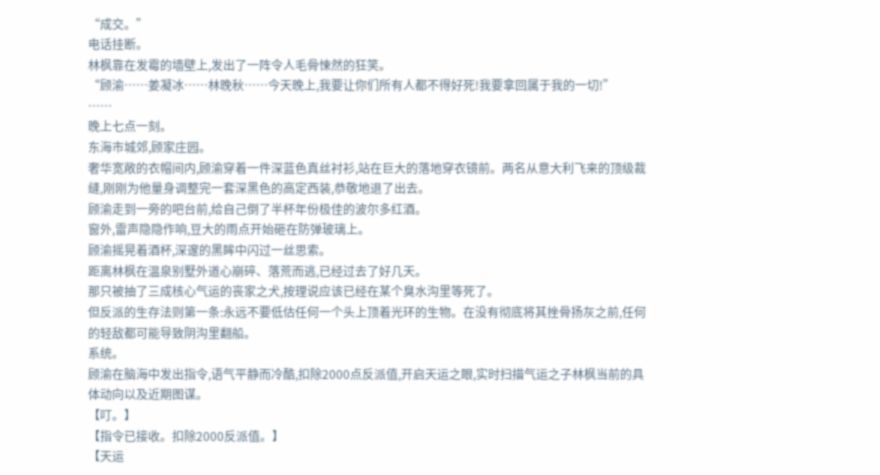“成交。”
电话挂断。
林枫靠在发霉的墙壁上,发出了一阵令人毛骨悚然的狂笑。
“顾渝……姜凝冰……林晚秋……今天晚上,我要让你们所有人都不得好死!我要拿回属于我的一切!”
……
晚上七点一刻。
东海市城郊,顾家庄园。
奢华宽敞的衣帽间内,顾渝穿着一件深蓝色真丝衬衫,站在巨大的落地穿衣镜前。两名从意大利飞来的顶级裁缝,刚刚为他量身调整完一套深黑色的高定西装,恭敬地退了出去。
顾渝走到一旁的吧台前,给自己倒了半杯年份极佳的波尔多红酒。
窗外,雷声隐隐作响,豆大的雨点开始砸在防弹玻璃上。
顾渝摇晃着酒杯,深邃的黑眸中闪过一丝思索。
距离林枫在温泉别墅外道心崩碎、落荒而逃,已经过去了好几天。
那只被抽了三成核心气运的丧家之犬,按理说应该已经在某个臭水沟里等死了。
但反派的生存法则第一条:永远不要低估任何一个头上顶着光环的生物。在没有彻底将其挫骨扬灰之前,任何的轻敌都可能导致阴沟里翻船。
系统。
顾渝在脑海中发出指令,语气平静而冷酷,扣除2000点反派值,开启天运之眼,实时扫描气运之子林枫当前的具体动向以及近期图谋。
【叮。】
【指令已接收。扣除2000反派值。】
【天运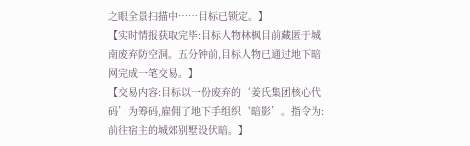之眼全景扫描中……目标已锁定。】
【实时情报获取完毕:目标人物林枫目前藏匿于城南废弃防空洞。五分钟前,目标人物已通过地下暗网完成一笔交易。】
【交易内容:目标以一份废弃的‘姜氏集团核心代码’为筹码,雇佣了地下手组织‘暗影’。指令为:前往宿主的城郊别墅设伏暗。】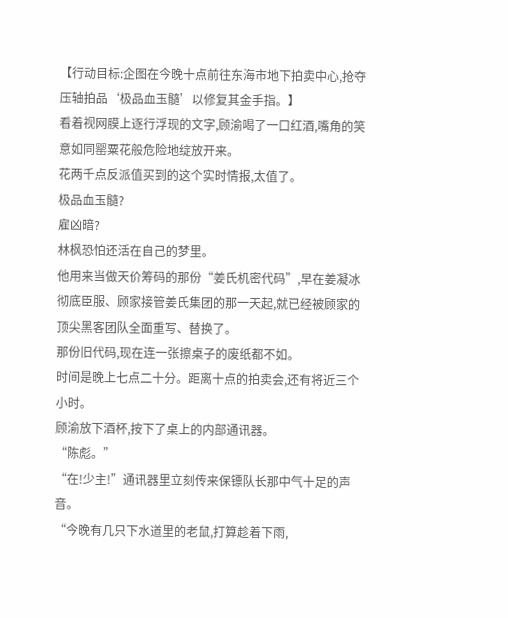【行动目标:企图在今晚十点前往东海市地下拍卖中心,抢夺压轴拍品‘极品血玉髓’以修复其金手指。】
看着视网膜上逐行浮现的文字,顾渝喝了一口红酒,嘴角的笑意如同罂粟花般危险地绽放开来。
花两千点反派值买到的这个实时情报,太值了。
极品血玉髓?
雇凶暗?
林枫恐怕还活在自己的梦里。
他用来当做天价筹码的那份“姜氏机密代码”,早在姜凝冰彻底臣服、顾家接管姜氏集团的那一天起,就已经被顾家的顶尖黑客团队全面重写、替换了。
那份旧代码,现在连一张擦桌子的废纸都不如。
时间是晚上七点二十分。距离十点的拍卖会,还有将近三个小时。
顾渝放下酒杯,按下了桌上的内部通讯器。
“陈彪。”
“在!少主!”通讯器里立刻传来保镖队长那中气十足的声音。
“今晚有几只下水道里的老鼠,打算趁着下雨,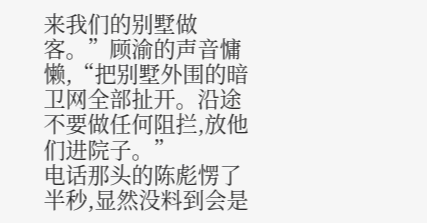来我们的别墅做客。”顾渝的声音慵懒,“把别墅外围的暗卫网全部扯开。沿途不要做任何阻拦,放他们进院子。”
电话那头的陈彪愣了半秒,显然没料到会是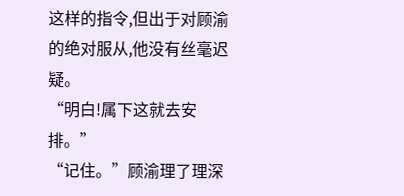这样的指令,但出于对顾渝的绝对服从,他没有丝毫迟疑。
“明白!属下这就去安排。”
“记住。”顾渝理了理深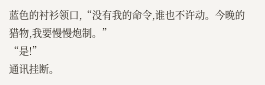蓝色的衬衫领口,“没有我的命令,谁也不许动。今晚的猎物,我要慢慢炮制。”
“是!”
通讯挂断。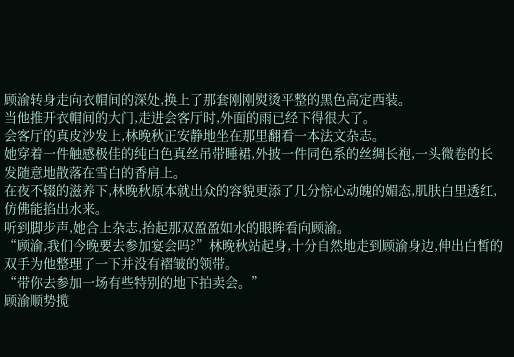顾渝转身走向衣帽间的深处,换上了那套刚刚熨烫平整的黑色高定西装。
当他推开衣帽间的大门,走进会客厅时,外面的雨已经下得很大了。
会客厅的真皮沙发上,林晚秋正安静地坐在那里翻看一本法文杂志。
她穿着一件触感极佳的纯白色真丝吊带睡裙,外披一件同色系的丝绸长袍,一头微卷的长发随意地散落在雪白的香肩上。
在夜不辍的滋养下,林晚秋原本就出众的容貌更添了几分惊心动魄的媚态,肌肤白里透红,仿佛能掐出水来。
听到脚步声,她合上杂志,抬起那双盈盈如水的眼眸看向顾渝。
“顾渝,我们今晚要去参加宴会吗?”林晚秋站起身,十分自然地走到顾渝身边,伸出白皙的双手为他整理了一下并没有褶皱的领带。
“带你去参加一场有些特别的地下拍卖会。”
顾渝顺势揽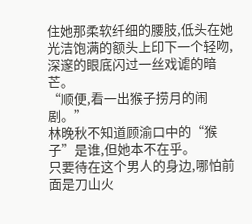住她那柔软纤细的腰肢,低头在她光洁饱满的额头上印下一个轻吻,深邃的眼底闪过一丝戏谑的暗芒。
“顺便,看一出猴子捞月的闹剧。”
林晚秋不知道顾渝口中的“猴子”是谁,但她本不在乎。
只要待在这个男人的身边,哪怕前面是刀山火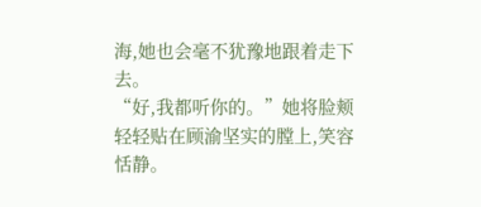海,她也会毫不犹豫地跟着走下去。
“好,我都听你的。”她将脸颊轻轻贴在顾渝坚实的膛上,笑容恬静。